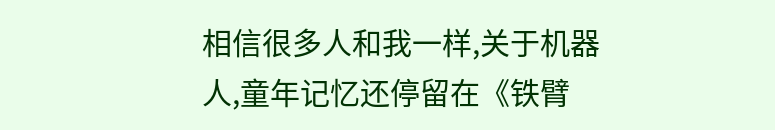相信很多人和我一样,关于机器人,童年记忆还停留在《铁臂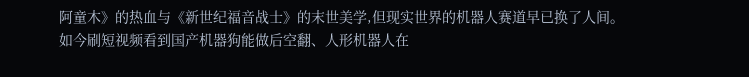阿童木》的热血与《新世纪福音战士》的末世美学,但现实世界的机器人赛道早已换了人间。如今刷短视频看到国产机器狗能做后空翻、人形机器人在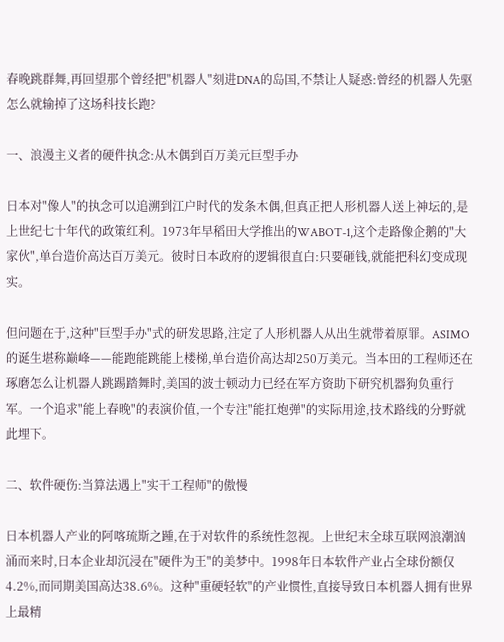春晚跳群舞,再回望那个曾经把"机器人"刻进DNA的岛国,不禁让人疑惑:曾经的机器人先驱怎么就输掉了这场科技长跑?

一、浪漫主义者的硬件执念:从木偶到百万美元巨型手办

日本对"像人"的执念可以追溯到江户时代的发条木偶,但真正把人形机器人送上神坛的,是上世纪七十年代的政策红利。1973年早稻田大学推出的WABOT-1,这个走路像企鹅的"大家伙",单台造价高达百万美元。彼时日本政府的逻辑很直白:只要砸钱,就能把科幻变成现实。

但问题在于,这种"巨型手办"式的研发思路,注定了人形机器人从出生就带着原罪。ASIMO的诞生堪称巅峰——能跑能跳能上楼梯,单台造价高达却250万美元。当本田的工程师还在琢磨怎么让机器人跳踢踏舞时,美国的波士顿动力已经在军方资助下研究机器狗负重行军。一个追求"能上春晚"的表演价值,一个专注"能扛炮弹"的实际用途,技术路线的分野就此埋下。

二、软件硬伤:当算法遇上"实干工程师"的傲慢

日本机器人产业的阿喀琉斯之踵,在于对软件的系统性忽视。上世纪末全球互联网浪潮汹涌而来时,日本企业却沉浸在"硬件为王"的美梦中。1998年日本软件产业占全球份额仅4.2%,而同期美国高达38.6%。这种"重硬轻软"的产业惯性,直接导致日本机器人拥有世界上最精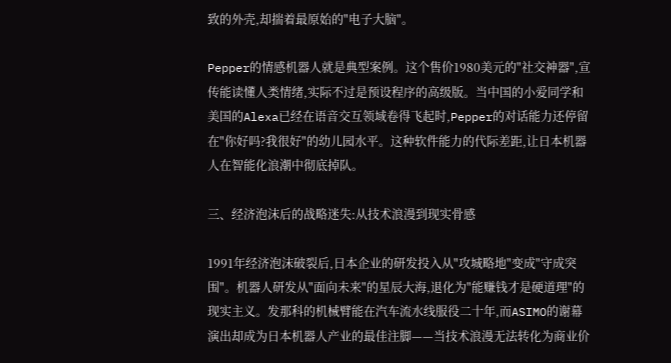致的外壳,却揣着最原始的"电子大脑"。

Pepper的情感机器人就是典型案例。这个售价1980美元的"社交神器",宣传能读懂人类情绪,实际不过是预设程序的高级版。当中国的小爱同学和美国的Alexa已经在语音交互领域卷得飞起时,Pepper的对话能力还停留在"你好吗?我很好"的幼儿园水平。这种软件能力的代际差距,让日本机器人在智能化浪潮中彻底掉队。

三、经济泡沫后的战略迷失:从技术浪漫到现实骨感

1991年经济泡沫破裂后,日本企业的研发投入从"攻城略地"变成"守成突围"。机器人研发从"面向未来"的星辰大海,退化为"能赚钱才是硬道理"的现实主义。发那科的机械臂能在汽车流水线服役二十年,而ASIMO的谢幕演出却成为日本机器人产业的最佳注脚——当技术浪漫无法转化为商业价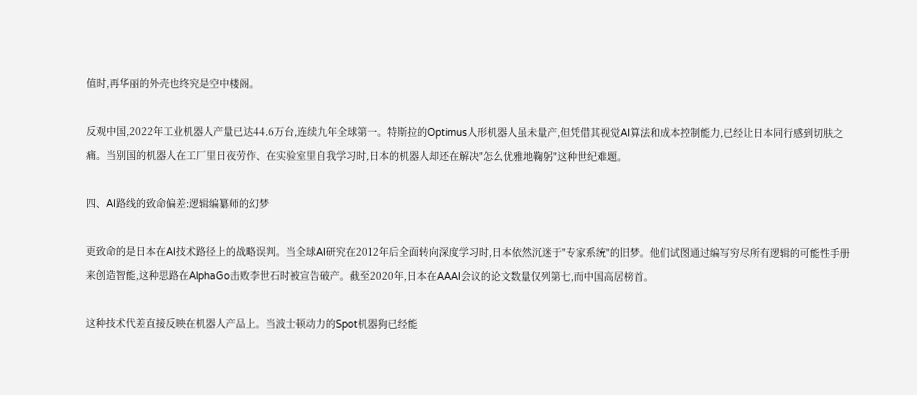值时,再华丽的外壳也终究是空中楼阁。

反观中国,2022年工业机器人产量已达44.6万台,连续九年全球第一。特斯拉的Optimus人形机器人虽未量产,但凭借其视觉AI算法和成本控制能力,已经让日本同行感到切肤之痛。当别国的机器人在工厂里日夜劳作、在实验室里自我学习时,日本的机器人却还在解决"怎么优雅地鞠躬"这种世纪难题。

四、AI路线的致命偏差:逻辑编纂师的幻梦

更致命的是日本在AI技术路径上的战略误判。当全球AI研究在2012年后全面转向深度学习时,日本依然沉迷于"专家系统"的旧梦。他们试图通过编写穷尽所有逻辑的可能性手册来创造智能,这种思路在AlphaGo击败李世石时被宣告破产。截至2020年,日本在AAAI会议的论文数量仅列第七,而中国高居榜首。

这种技术代差直接反映在机器人产品上。当波士顿动力的Spot机器狗已经能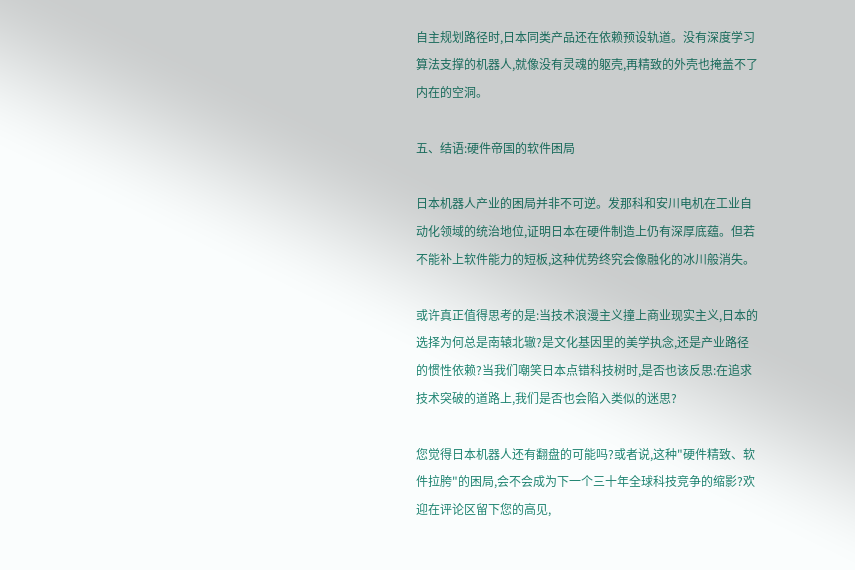自主规划路径时,日本同类产品还在依赖预设轨道。没有深度学习算法支撑的机器人,就像没有灵魂的躯壳,再精致的外壳也掩盖不了内在的空洞。

五、结语:硬件帝国的软件困局

日本机器人产业的困局并非不可逆。发那科和安川电机在工业自动化领域的统治地位,证明日本在硬件制造上仍有深厚底蕴。但若不能补上软件能力的短板,这种优势终究会像融化的冰川般消失。

或许真正值得思考的是:当技术浪漫主义撞上商业现实主义,日本的选择为何总是南辕北辙?是文化基因里的美学执念,还是产业路径的惯性依赖?当我们嘲笑日本点错科技树时,是否也该反思:在追求技术突破的道路上,我们是否也会陷入类似的迷思?

您觉得日本机器人还有翻盘的可能吗?或者说,这种"硬件精致、软件拉胯"的困局,会不会成为下一个三十年全球科技竞争的缩影?欢迎在评论区留下您的高见,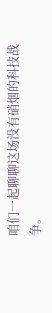咱们一起聊聊这场没有硝烟的科技战争。